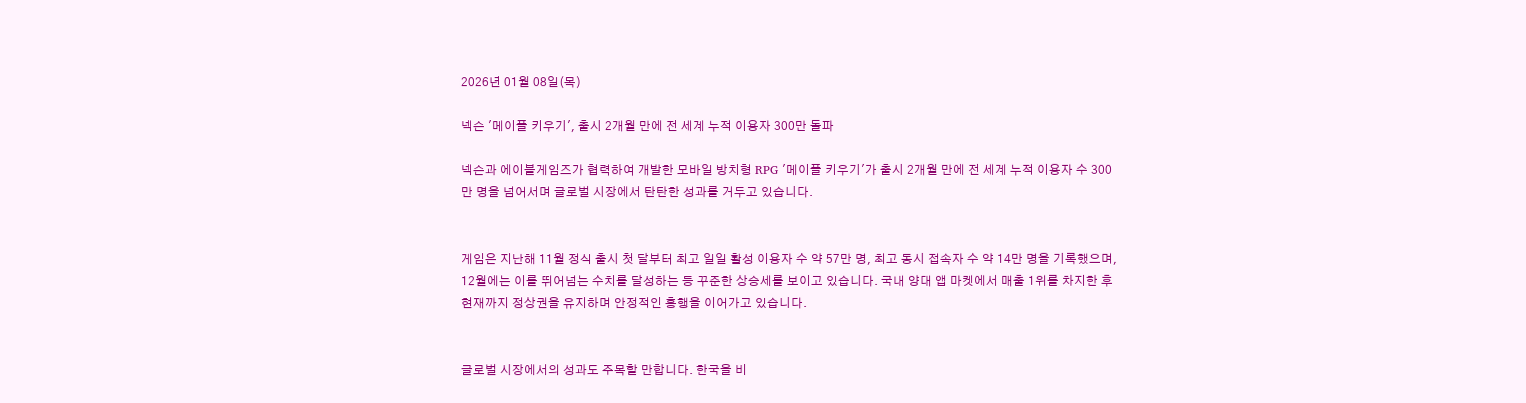2026년 01월 08일(목)

넥슨 '메이플 키우기', 출시 2개월 만에 전 세계 누적 이용자 300만 돌파

넥슨과 에이블게임즈가 협력하여 개발한 모바일 방치형 RPG '메이플 키우기'가 출시 2개월 만에 전 세계 누적 이용자 수 300만 명을 넘어서며 글로벌 시장에서 탄탄한 성과를 거두고 있습니다.


게임은 지난해 11월 정식 출시 첫 달부터 최고 일일 활성 이용자 수 약 57만 명, 최고 동시 접속자 수 약 14만 명을 기록했으며, 12월에는 이를 뛰어넘는 수치를 달성하는 등 꾸준한 상승세를 보이고 있습니다. 국내 양대 앱 마켓에서 매출 1위를 차지한 후 현재까지 정상권을 유지하며 안정적인 흥행을 이어가고 있습니다.


글로벌 시장에서의 성과도 주목할 만합니다. 한국을 비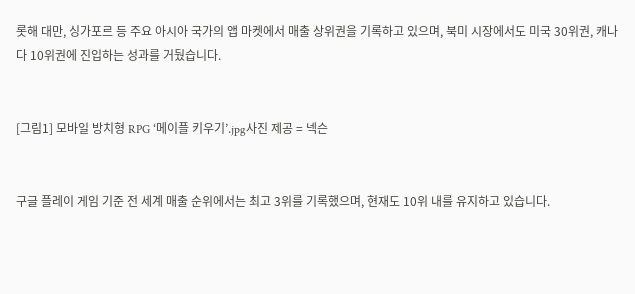롯해 대만, 싱가포르 등 주요 아시아 국가의 앱 마켓에서 매출 상위권을 기록하고 있으며, 북미 시장에서도 미국 30위권, 캐나다 10위권에 진입하는 성과를 거뒀습니다.


[그림1] 모바일 방치형 RPG ‘메이플 키우기’.jpg사진 제공 = 넥슨


구글 플레이 게임 기준 전 세계 매출 순위에서는 최고 3위를 기록했으며, 현재도 10위 내를 유지하고 있습니다.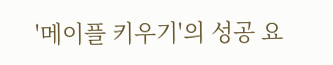'메이플 키우기'의 성공 요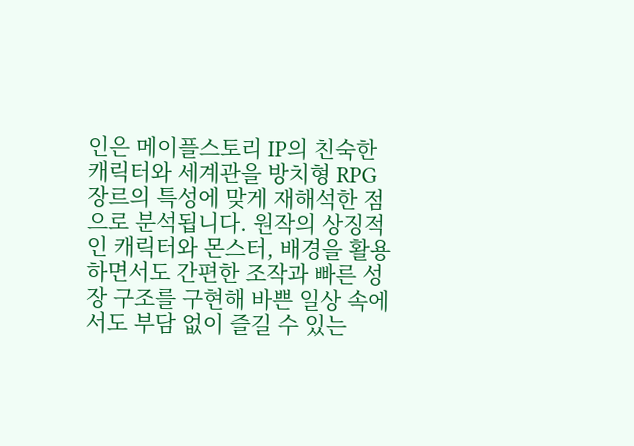인은 메이플스토리 IP의 친숙한 캐릭터와 세계관을 방치형 RPG 장르의 특성에 맞게 재해석한 점으로 분석됩니다. 원작의 상징적인 캐릭터와 몬스터, 배경을 활용하면서도 간편한 조작과 빠른 성장 구조를 구현해 바쁜 일상 속에서도 부담 없이 즐길 수 있는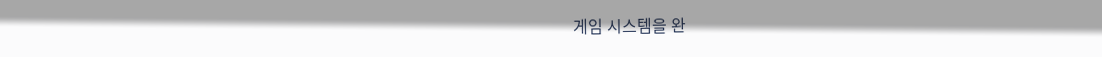게임 시스템을 완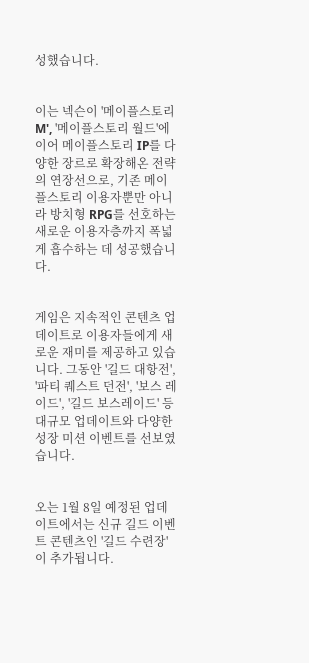성했습니다.


이는 넥슨이 '메이플스토리M', '메이플스토리 월드'에 이어 메이플스토리 IP를 다양한 장르로 확장해온 전략의 연장선으로, 기존 메이플스토리 이용자뿐만 아니라 방치형 RPG를 선호하는 새로운 이용자층까지 폭넓게 흡수하는 데 성공했습니다.


게임은 지속적인 콘텐츠 업데이트로 이용자들에게 새로운 재미를 제공하고 있습니다. 그동안 '길드 대항전', '파티 퀘스트 던전', '보스 레이드', '길드 보스레이드' 등 대규모 업데이트와 다양한 성장 미션 이벤트를 선보였습니다.


오는 1월 8일 예정된 업데이트에서는 신규 길드 이벤트 콘텐츠인 '길드 수련장'이 추가됩니다.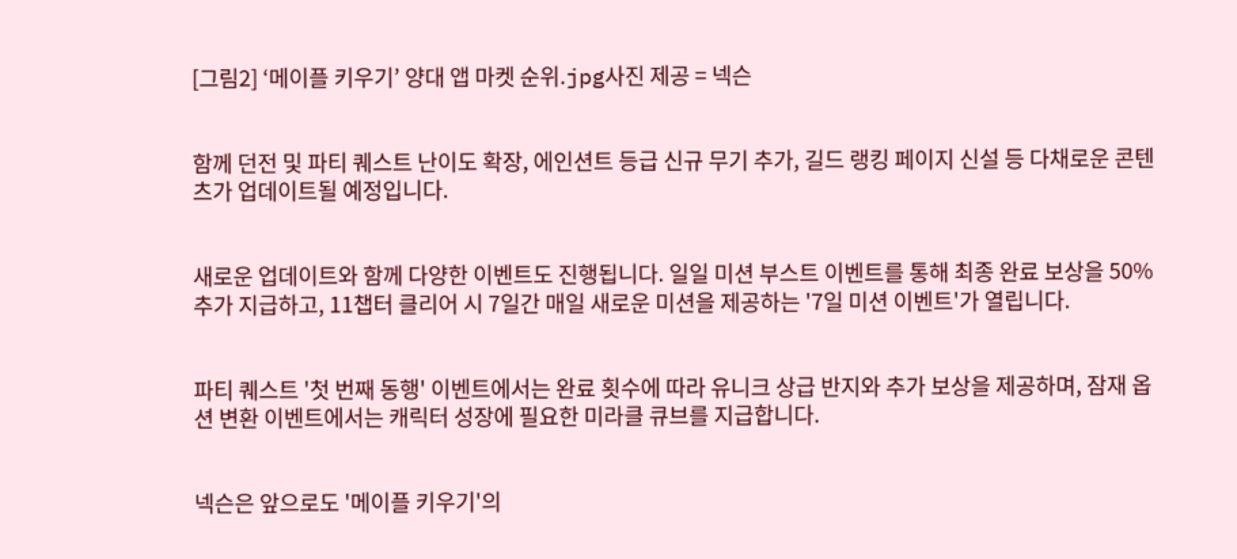[그림2] ‘메이플 키우기’ 양대 앱 마켓 순위.jpg사진 제공 = 넥슨


함께 던전 및 파티 퀘스트 난이도 확장, 에인션트 등급 신규 무기 추가, 길드 랭킹 페이지 신설 등 다채로운 콘텐츠가 업데이트될 예정입니다.


새로운 업데이트와 함께 다양한 이벤트도 진행됩니다. 일일 미션 부스트 이벤트를 통해 최종 완료 보상을 50% 추가 지급하고, 11챕터 클리어 시 7일간 매일 새로운 미션을 제공하는 '7일 미션 이벤트'가 열립니다.


파티 퀘스트 '첫 번째 동행' 이벤트에서는 완료 횟수에 따라 유니크 상급 반지와 추가 보상을 제공하며, 잠재 옵션 변환 이벤트에서는 캐릭터 성장에 필요한 미라클 큐브를 지급합니다.


넥슨은 앞으로도 '메이플 키우기'의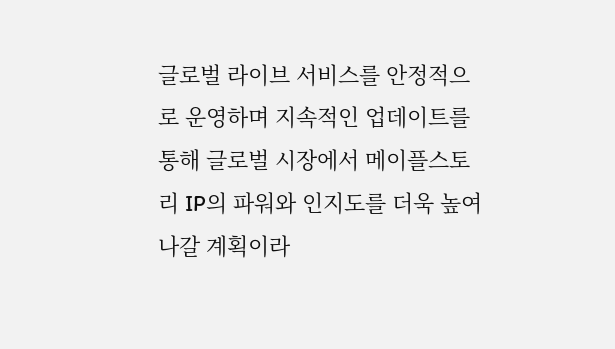글로벌 라이브 서비스를 안정적으로 운영하며 지속적인 업데이트를 통해 글로벌 시장에서 메이플스토리 IP의 파워와 인지도를 더욱 높여나갈 계획이라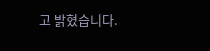고 밝혔습니다.